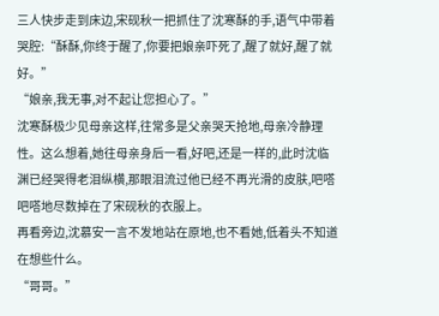三人快步走到床边,宋砚秋一把抓住了沈寒酥的手,语气中带着哭腔:“酥酥,你终于醒了,你要把娘亲吓死了,醒了就好,醒了就好。”
“娘亲,我无事,对不起让您担心了。”
沈寒酥极少见母亲这样,往常多是父亲哭天抢地,母亲冷静理性。这么想着,她往母亲身后一看,好吧,还是一样的,此时沈临渊已经哭得老泪纵横,那眼泪流过他已经不再光滑的皮肤,吧嗒吧嗒地尽数掉在了宋砚秋的衣服上。
再看旁边,沈慕安一言不发地站在原地,也不看她,低着头不知道在想些什么。
“哥哥。”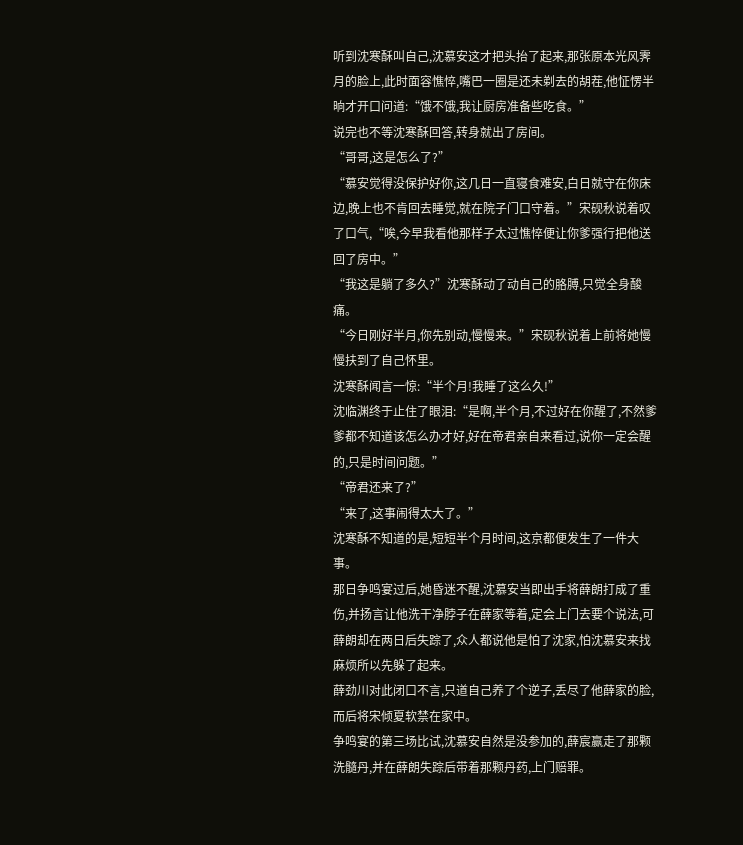听到沈寒酥叫自己,沈慕安这才把头抬了起来,那张原本光风霁月的脸上,此时面容憔悴,嘴巴一圈是还未剃去的胡茬,他怔愣半晌才开口问道:“饿不饿,我让厨房准备些吃食。”
说完也不等沈寒酥回答,转身就出了房间。
“哥哥,这是怎么了?”
“慕安觉得没保护好你,这几日一直寝食难安,白日就守在你床边,晚上也不肯回去睡觉,就在院子门口守着。”宋砚秋说着叹了口气,“唉,今早我看他那样子太过憔悴便让你爹强行把他送回了房中。”
“我这是躺了多久?”沈寒酥动了动自己的胳膊,只觉全身酸痛。
“今日刚好半月,你先别动,慢慢来。”宋砚秋说着上前将她慢慢扶到了自己怀里。
沈寒酥闻言一惊:“半个月!我睡了这么久!”
沈临渊终于止住了眼泪:“是啊,半个月,不过好在你醒了,不然爹爹都不知道该怎么办才好,好在帝君亲自来看过,说你一定会醒的,只是时间问题。”
“帝君还来了?”
“来了,这事闹得太大了。”
沈寒酥不知道的是,短短半个月时间,这京都便发生了一件大事。
那日争鸣宴过后,她昏迷不醒,沈慕安当即出手将薛朗打成了重伤,并扬言让他洗干净脖子在薛家等着,定会上门去要个说法,可薛朗却在两日后失踪了,众人都说他是怕了沈家,怕沈慕安来找麻烦所以先躲了起来。
薛劲川对此闭口不言,只道自己养了个逆子,丢尽了他薛家的脸,而后将宋倾夏软禁在家中。
争鸣宴的第三场比试,沈慕安自然是没参加的,薛宸赢走了那颗洗髓丹,并在薛朗失踪后带着那颗丹药,上门赔罪。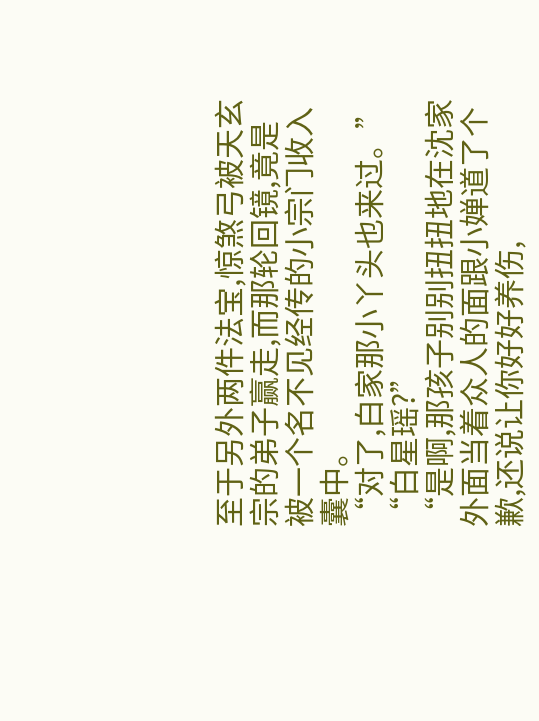至于另外两件法宝,惊煞弓被天玄宗的弟子赢走,而那轮回镜,竟是被一个名不见经传的小宗门收入囊中。
“对了,白家那小丫头也来过。”
“白星瑶?”
“是啊,那孩子别别扭扭地在沈家外面当着众人的面跟小婵道了个歉,还说让你好好养伤,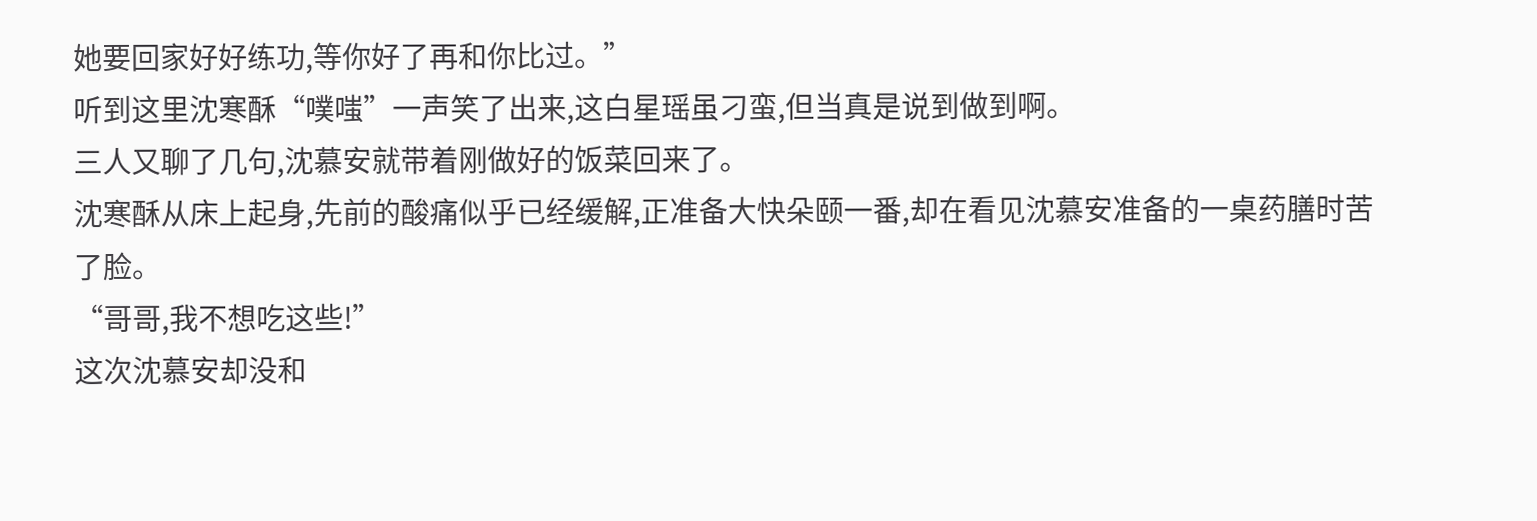她要回家好好练功,等你好了再和你比过。”
听到这里沈寒酥“噗嗤”一声笑了出来,这白星瑶虽刁蛮,但当真是说到做到啊。
三人又聊了几句,沈慕安就带着刚做好的饭菜回来了。
沈寒酥从床上起身,先前的酸痛似乎已经缓解,正准备大快朵颐一番,却在看见沈慕安准备的一桌药膳时苦了脸。
“哥哥,我不想吃这些!”
这次沈慕安却没和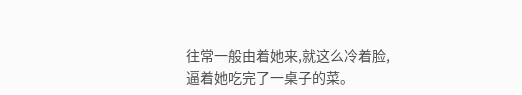往常一般由着她来,就这么冷着脸,逼着她吃完了一桌子的菜。